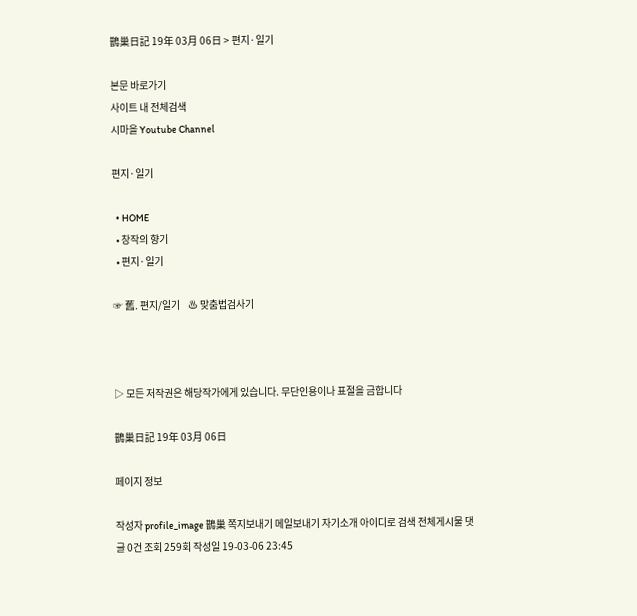鵲巢日記 19年 03月 06日 > 편지·일기

본문 바로가기
사이트 내 전체검색
시마을 Youtube Channel

편지·일기

  • HOME
  • 창작의 향기
  • 편지·일기

☞ 舊. 편지/일기    ♨ 맞춤법검사기



▷ 모든 저작권은 해당작가에게 있습니다. 무단인용이나 표절을 금합니다

鵲巢日記 19年 03月 06日

페이지 정보

작성자 profile_image 鵲巢 쪽지보내기 메일보내기 자기소개 아이디로 검색 전체게시물 댓글 0건 조회 259회 작성일 19-03-06 23:45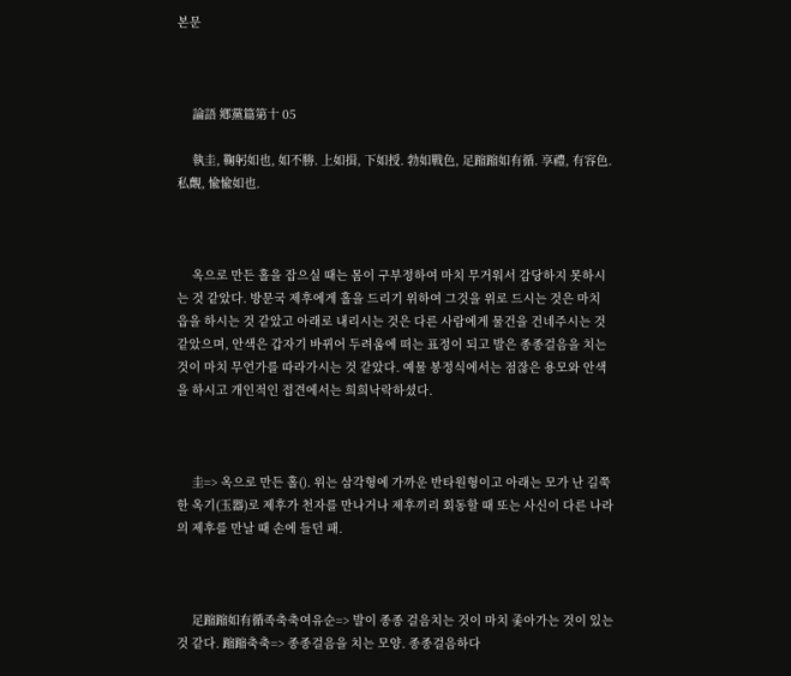본문



     論語 鄕黨篇第十 05

     執圭, 鞠躬如也, 如不勝. 上如揖, 下如授. 勃如戰色, 足蹜蹜如有循. 享禮, 有容色. 私覿, 愉愉如也.



     옥으로 만든 홀을 잡으실 때는 몸이 구부정하여 마치 무거워서 감당하지 못하시는 것 같았다. 방문국 제후에게 홀을 드리기 위하여 그것을 위로 드시는 것은 마치 읍을 하시는 것 같았고 아래로 내리시는 것은 다른 사람에게 물건을 건네주시는 것 같았으며, 안색은 갑자기 바뀌어 두려움에 떠는 표정이 되고 발은 종종걸음을 치는 것이 마치 무언가를 따라가시는 것 같았다. 예물 봉정식에서는 점잖은 용모와 안색을 하시고 개인적인 접견에서는 희희낙락하셨다.



     圭=> 옥으로 만든 홀(). 위는 삼각형에 가까운 반타원형이고 아래는 모가 난 길쭉한 옥기(玉器)로 제후가 천자를 만나거나 제후끼리 회동할 때 또는 사신이 다른 나라의 제후를 만날 때 손에 들던 패.



     足蹜蹜如有循족축축여유순=> 발이 종종 걸음치는 것이 마치 좇아가는 것이 있는 것 같다. 蹜蹜축축=> 종종걸음을 치는 모양. 종종걸음하다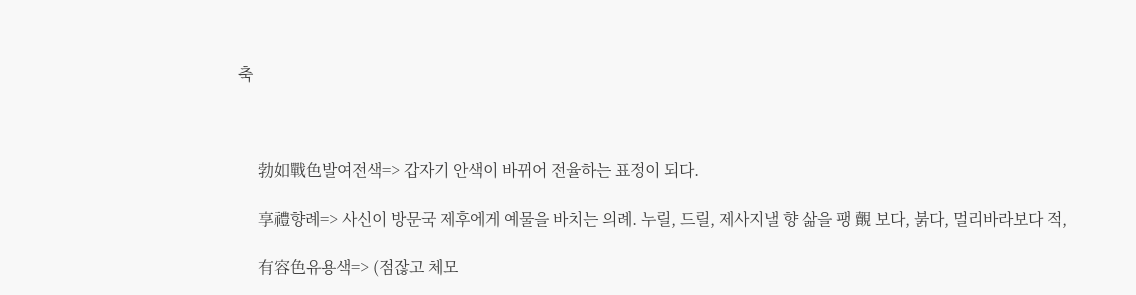축



     勃如戰色발여전색=> 갑자기 안색이 바뀌어 전율하는 표정이 되다.

     享禮향례=> 사신이 방문국 제후에게 예물을 바치는 의례. 누릴, 드릴, 제사지낼 향 삶을 팽 覿 보다, 붉다, 멀리바라보다 적,

     有容色유용색=> (점잖고 체모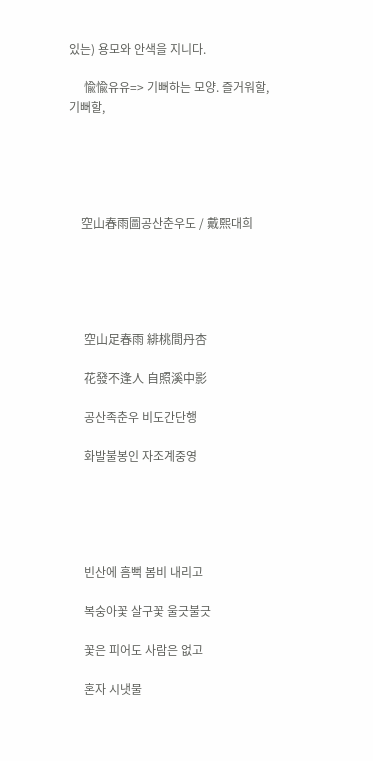있는) 용모와 안색을 지니다.

     愉愉유유=> 기뻐하는 모양. 즐거워할, 기뻐할,





    空山春雨圖공산춘우도 / 戴熙대희





     空山足春雨 緋桃間丹杏

     花發不逢人 自照溪中影

     공산족춘우 비도간단행

     화발불봉인 자조계중영





     빈산에 흠뻑 봄비 내리고

     복숭아꽃 살구꽃 울긋불긋

     꽃은 피어도 사람은 없고

     혼자 시냇물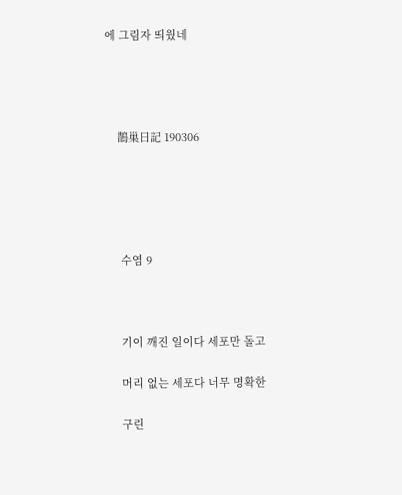에 그림자 띄웠네




    鵲巢日記 190306





     수염 9



     기이 깨진 일이다 세포만 돌고

     머리 없는 세포다 너무 명확한

     구린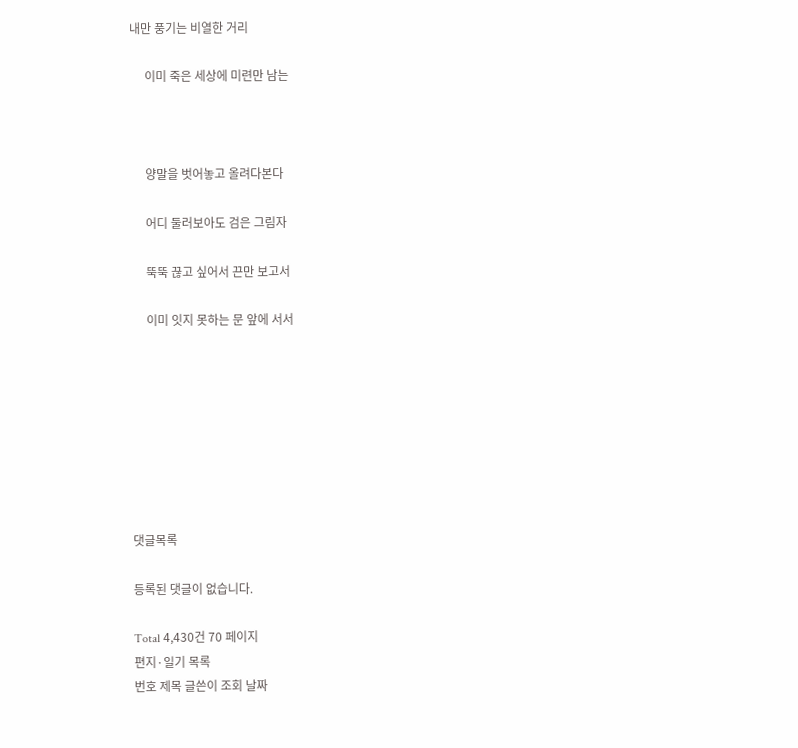내만 풍기는 비열한 거리

     이미 죽은 세상에 미련만 남는



     양말을 벗어놓고 올려다본다

     어디 둘러보아도 검은 그림자

     뚝뚝 끊고 싶어서 끈만 보고서

     이미 잇지 못하는 문 앞에 서서








댓글목록

등록된 댓글이 없습니다.

Total 4,430건 70 페이지
편지·일기 목록
번호 제목 글쓴이 조회 날짜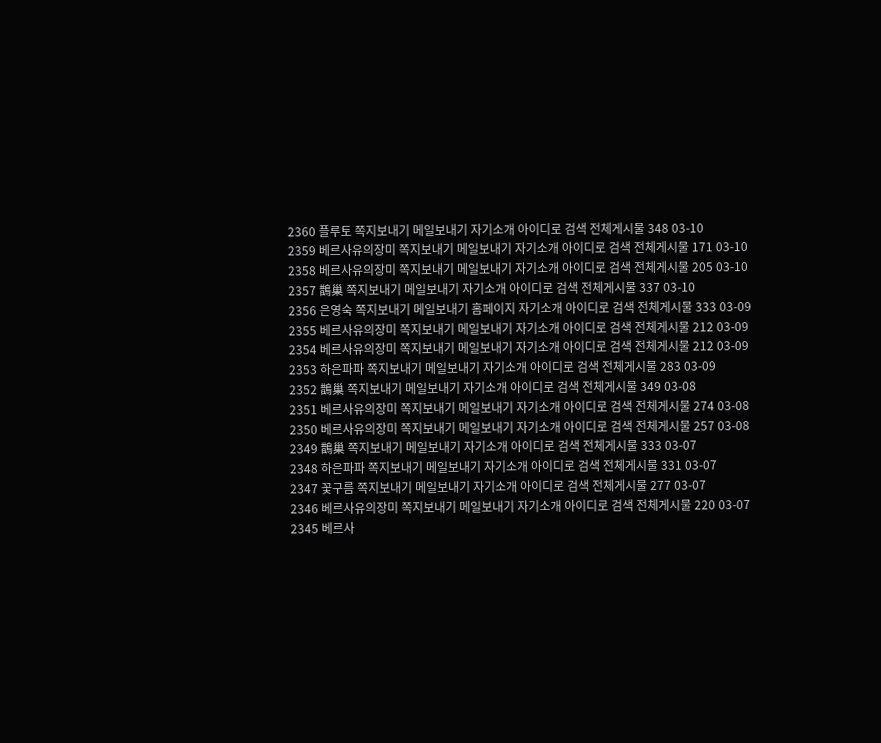2360 플루토 쪽지보내기 메일보내기 자기소개 아이디로 검색 전체게시물 348 03-10
2359 베르사유의장미 쪽지보내기 메일보내기 자기소개 아이디로 검색 전체게시물 171 03-10
2358 베르사유의장미 쪽지보내기 메일보내기 자기소개 아이디로 검색 전체게시물 205 03-10
2357 鵲巢 쪽지보내기 메일보내기 자기소개 아이디로 검색 전체게시물 337 03-10
2356 은영숙 쪽지보내기 메일보내기 홈페이지 자기소개 아이디로 검색 전체게시물 333 03-09
2355 베르사유의장미 쪽지보내기 메일보내기 자기소개 아이디로 검색 전체게시물 212 03-09
2354 베르사유의장미 쪽지보내기 메일보내기 자기소개 아이디로 검색 전체게시물 212 03-09
2353 하은파파 쪽지보내기 메일보내기 자기소개 아이디로 검색 전체게시물 283 03-09
2352 鵲巢 쪽지보내기 메일보내기 자기소개 아이디로 검색 전체게시물 349 03-08
2351 베르사유의장미 쪽지보내기 메일보내기 자기소개 아이디로 검색 전체게시물 274 03-08
2350 베르사유의장미 쪽지보내기 메일보내기 자기소개 아이디로 검색 전체게시물 257 03-08
2349 鵲巢 쪽지보내기 메일보내기 자기소개 아이디로 검색 전체게시물 333 03-07
2348 하은파파 쪽지보내기 메일보내기 자기소개 아이디로 검색 전체게시물 331 03-07
2347 꽃구름 쪽지보내기 메일보내기 자기소개 아이디로 검색 전체게시물 277 03-07
2346 베르사유의장미 쪽지보내기 메일보내기 자기소개 아이디로 검색 전체게시물 220 03-07
2345 베르사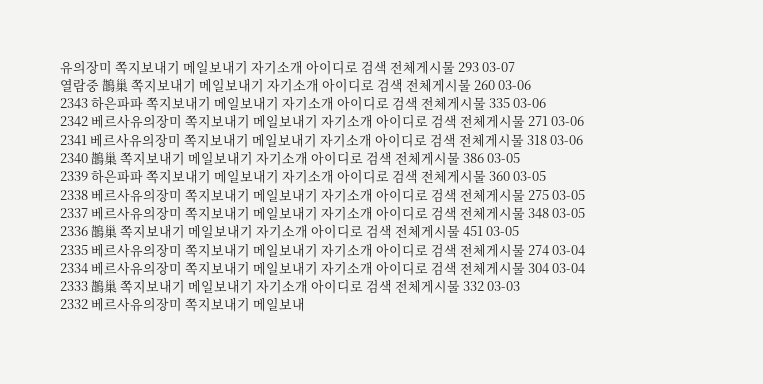유의장미 쪽지보내기 메일보내기 자기소개 아이디로 검색 전체게시물 293 03-07
열람중 鵲巢 쪽지보내기 메일보내기 자기소개 아이디로 검색 전체게시물 260 03-06
2343 하은파파 쪽지보내기 메일보내기 자기소개 아이디로 검색 전체게시물 335 03-06
2342 베르사유의장미 쪽지보내기 메일보내기 자기소개 아이디로 검색 전체게시물 271 03-06
2341 베르사유의장미 쪽지보내기 메일보내기 자기소개 아이디로 검색 전체게시물 318 03-06
2340 鵲巢 쪽지보내기 메일보내기 자기소개 아이디로 검색 전체게시물 386 03-05
2339 하은파파 쪽지보내기 메일보내기 자기소개 아이디로 검색 전체게시물 360 03-05
2338 베르사유의장미 쪽지보내기 메일보내기 자기소개 아이디로 검색 전체게시물 275 03-05
2337 베르사유의장미 쪽지보내기 메일보내기 자기소개 아이디로 검색 전체게시물 348 03-05
2336 鵲巢 쪽지보내기 메일보내기 자기소개 아이디로 검색 전체게시물 451 03-05
2335 베르사유의장미 쪽지보내기 메일보내기 자기소개 아이디로 검색 전체게시물 274 03-04
2334 베르사유의장미 쪽지보내기 메일보내기 자기소개 아이디로 검색 전체게시물 304 03-04
2333 鵲巢 쪽지보내기 메일보내기 자기소개 아이디로 검색 전체게시물 332 03-03
2332 베르사유의장미 쪽지보내기 메일보내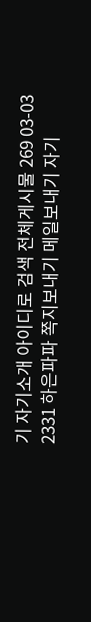기 자기소개 아이디로 검색 전체게시물 269 03-03
2331 하은파파 쪽지보내기 메일보내기 자기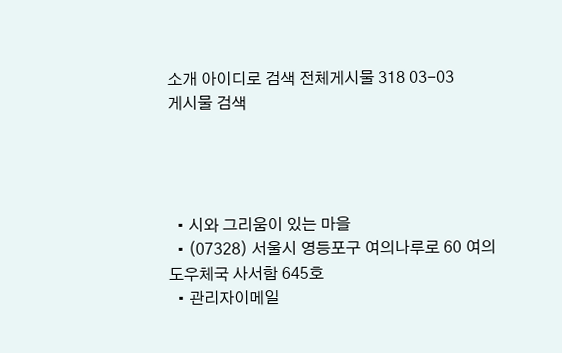소개 아이디로 검색 전체게시물 318 03-03
게시물 검색




  • 시와 그리움이 있는 마을
  • (07328) 서울시 영등포구 여의나루로 60 여의도우체국 사서함 645호
  • 관리자이메일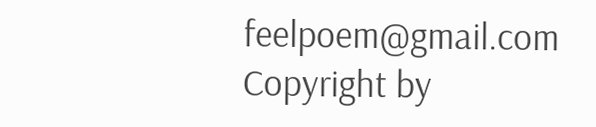feelpoem@gmail.com
Copyright by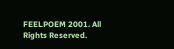FEELPOEM 2001. All Rights Reserved.